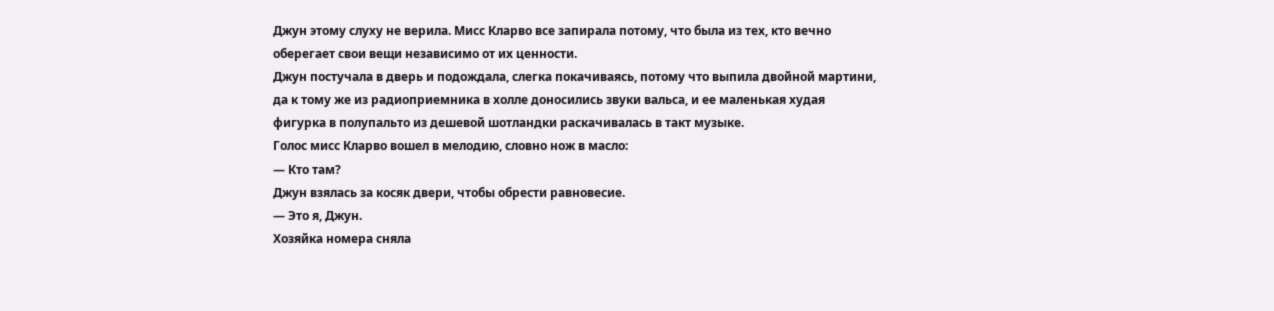Джун этому слуху не верила. Мисс Кларво все запирала потому, что была из тех, кто вечно оберегает свои вещи независимо от их ценности.
Джун постучала в дверь и подождала, слегка покачиваясь, потому что выпила двойной мартини, да к тому же из радиоприемника в холле доносились звуки вальса, и ее маленькая худая фигурка в полупальто из дешевой шотландки раскачивалась в такт музыке.
Голос мисс Кларво вошел в мелодию, словно нож в масло:
— Кто там?
Джун взялась за косяк двери, чтобы обрести равновесие.
— Это я, Джун.
Хозяйка номера сняла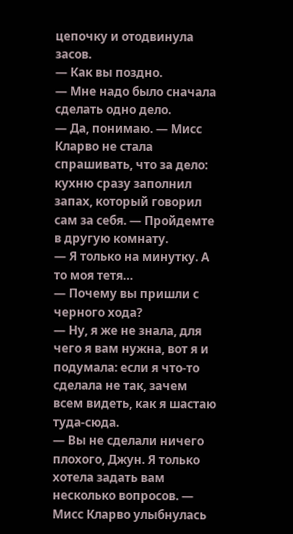цепочку и отодвинула засов.
— Как вы поздно.
— Мне надо было сначала сделать одно дело.
— Да, понимаю. — Мисс Кларво не стала спрашивать, что за дело: кухню сразу заполнил запах, который говорил сам за себя. — Пройдемте в другую комнату.
— Я только на минутку. А то моя тетя…
— Почему вы пришли с черного хода?
— Ну, я же не знала, для чего я вам нужна, вот я и подумала: если я что-то сделала не так, зачем всем видеть, как я шастаю туда-сюда.
— Вы не сделали ничего плохого, Джун. Я только хотела задать вам несколько вопросов. — Мисс Кларво улыбнулась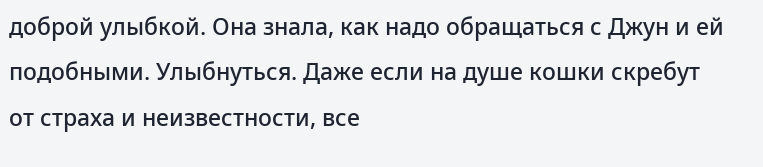доброй улыбкой. Она знала, как надо обращаться с Джун и ей подобными. Улыбнуться. Даже если на душе кошки скребут от страха и неизвестности, все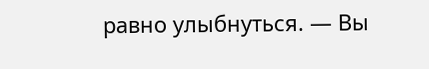равно улыбнуться. — Вы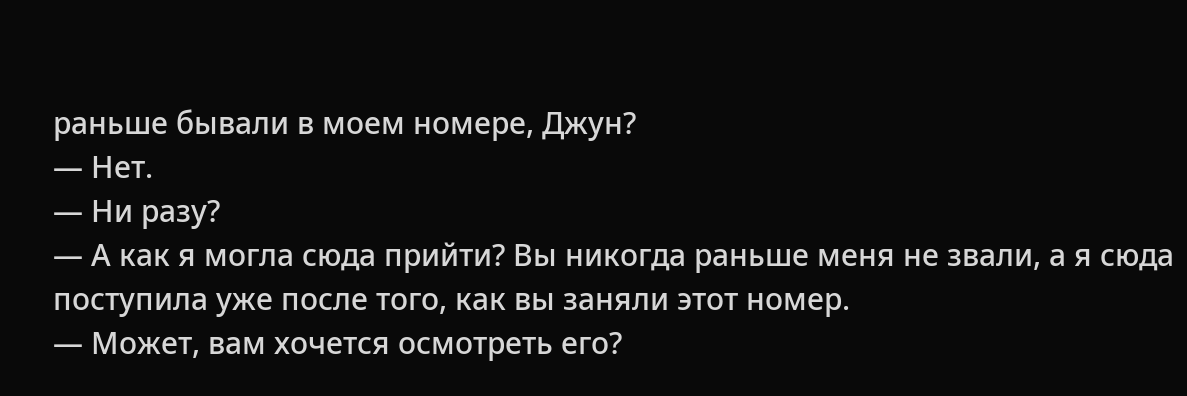раньше бывали в моем номере, Джун?
— Нет.
— Ни разу?
— А как я могла сюда прийти? Вы никогда раньше меня не звали, а я сюда поступила уже после того, как вы заняли этот номер.
— Может, вам хочется осмотреть его?